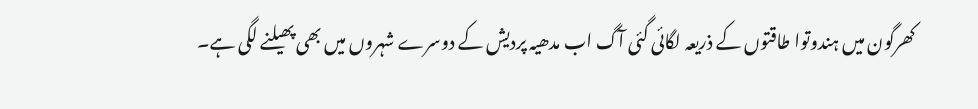کھرگون میں ہندوتوا طاقتوں کے ذریعہ لگائی گئی آگ اب مدھیہ پردیش کے دوسرے شہروں میں بھی پھیلنے لگی ہے۔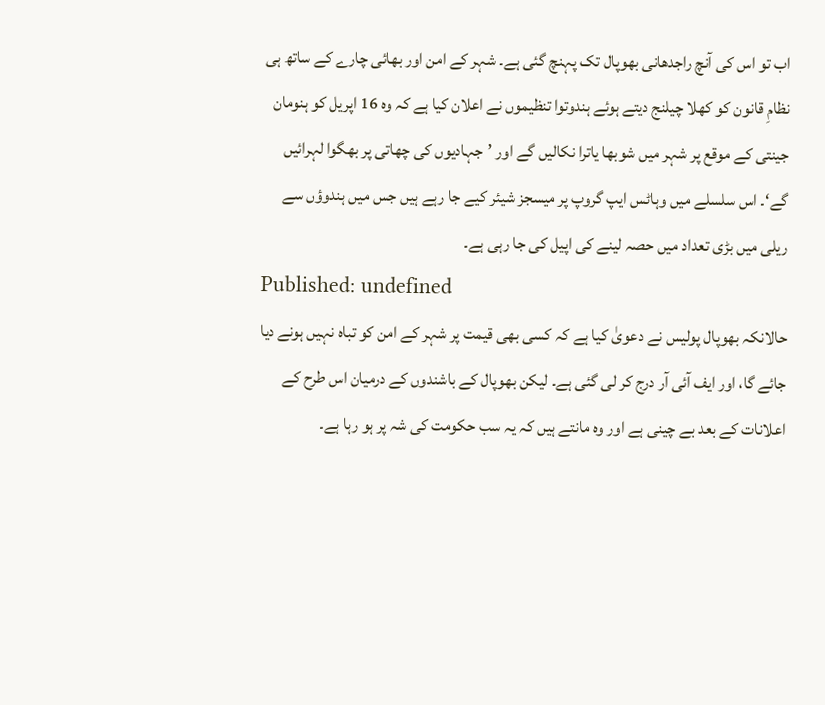اب تو اس کی آنچ راجدھانی بھوپال تک پہنچ گئی ہے۔ شہر کے امن اور بھائی چارے کے ساتھ ہی نظامِ قانون کو کھلا چیلنج دیتے ہوئے ہندوتوا تنظیموں نے اعلان کیا ہے کہ وہ 16 اپریل کو ہنومان جینتی کے موقع پر شہر میں شوبھا یاترا نکالیں گے اور ’جہادیوں کی چھاتی پر بھگوا لہرائیں گے‘۔ اس سلسلے میں وہاٹس ایپ گروپ پر میسجز شیئر کیے جا رہے ہیں جس میں ہندوؤں سے ریلی میں بڑی تعداد میں حصہ لینے کی اپیل کی جا رہی ہے۔
Published: undefined
حالانکہ بھوپال پولیس نے دعویٰ کیا ہے کہ کسی بھی قیمت پر شہر کے امن کو تباہ نہیں ہونے دیا جائے گا، اور ایف آئی آر درج کر لی گئی ہے۔ لیکن بھوپال کے باشندوں کے درمیان اس طرح کے اعلانات کے بعد بے چینی ہے اور وہ مانتے ہیں کہ یہ سب حکومت کی شہ پر ہو رہا ہے۔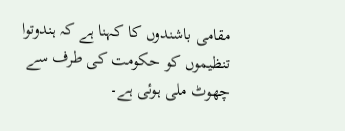مقامی باشندوں کا کہنا ہے کہ ہندوتوا تنظیموں کو حکومت کی طرف سے چھوٹ ملی ہوئی ہے۔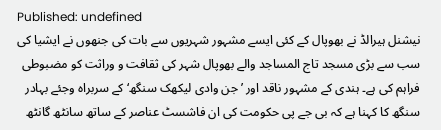Published: undefined
نیشنل ہیرالڈ نے بھوپال کے کئی ایسے مشہور شہریوں سے بات کی جنھوں نے ایشیا کی سب سے بڑی مسجد تاج المساجد والے بھوپال شہر کی ثقافت و وراثت کو مضبوطی فراہم کی ہے۔ ہندی کے مشہور ناقد اور ’جن وادی لیکھک سنگھ‘ کے سربراہ وجئے بہادر سنگھ کا کہنا ہے کہ بی جے پی حکومت کی ان فاشسٹ عناصر کے ساتھ سانٹھ گانٹھ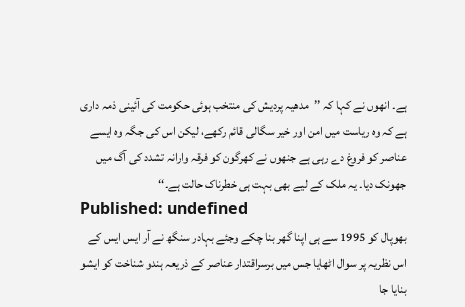ہے۔ انھوں نے کہا کہ ’’مدھیہ پردیش کی منتخب ہوئی حکومت کی آئینی ذمہ داری ہے کہ وہ ریاست میں امن اور خیر سگالی قائم رکھے، لیکن اس کی جگہ وہ ایسے عناصر کو فروغ دے رہی ہے جنھوں نے کھرگون کو فرقہ وارانہ تشدد کی آگ میں جھونک دیا۔ یہ ملک کے لیے بھی بہت ہی خطرناک حالت ہے۔‘‘
Published: undefined
بھوپال کو 1995 سے ہی اپنا گھر بنا چکے وجئے بہادر سنگھ نے آر ایس ایس کے اس نظریہ پر سوال اٹھایا جس میں برسراقتدار عناصر کے ذریعہ ہندو شناخت کو ایشو بنایا جا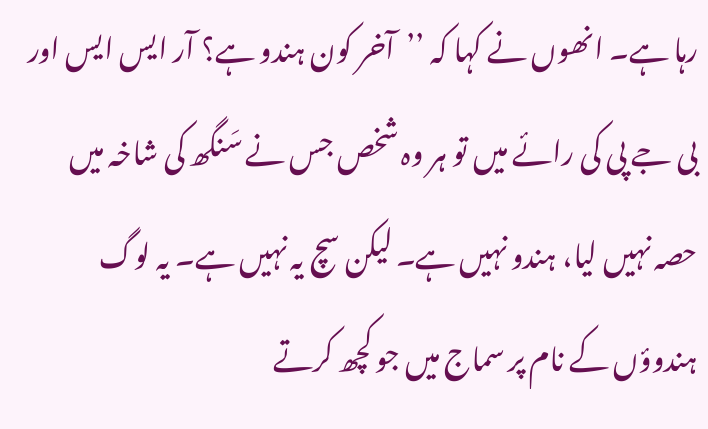رہا ہے۔ انھوں نے کہا کہ ’’آخر کون ہندو ہے؟ آر ایس ایس اور بی جے پی کی رائے میں تو ہر وہ شخص جس نے سَنگھ کی شاخہ میں حصہ نہیں لیا، ہندو نہیں ہے۔ لیکن سچ یہ نہیں ہے۔ یہ لوگ ہندوؤں کے نام پر سماج میں جو کچھ کرتے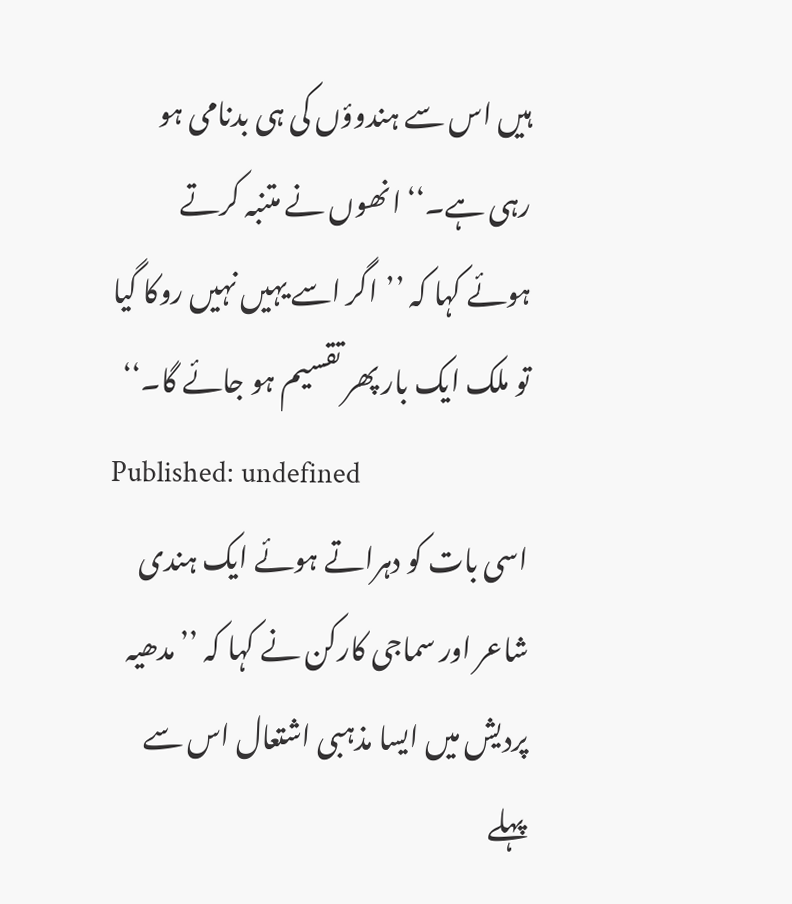ہیں اس سے ہندوؤں کی ہی بدنامی ہو رہی ہے۔‘‘ انھوں نے متنبہ کرتے ہوئے کہا کہ ’’اگر اسے یہیں نہیں روکا گیا تو ملک ایک بار پھر تقسیم ہو جائے گا۔‘‘
Published: undefined
اسی بات کو دہراتے ہوئے ایک ہندی شاعر اور سماجی کارکن نے کہا کہ ’’مدھیہ پردیش میں ایسا مذہبی اشتعال اس سے پہلے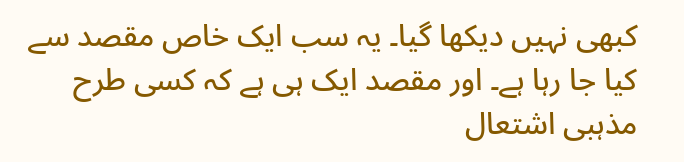کبھی نہیں دیکھا گیا۔ یہ سب ایک خاص مقصد سے کیا جا رہا ہے۔ اور مقصد ایک ہی ہے کہ کسی طرح مذہبی اشتعال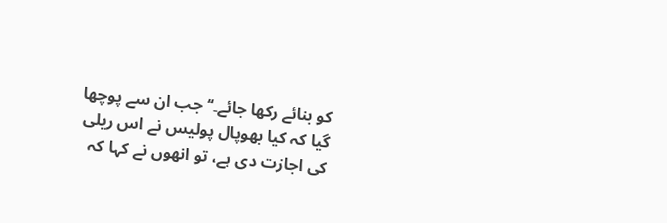کو بنائے رکھا جائے۔‘‘ جب ان سے پوچھا گیا کہ کیا بھوپال پولیس نے اس ریلی کی اجازت دی ہے، تو انھوں نے کہا کہ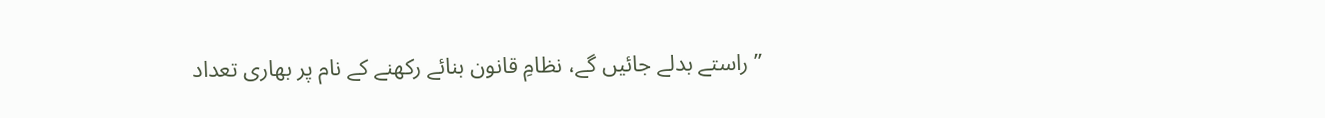’’راستے بدلے جائیں گے، نظامِ قانون بنائے رکھنے کے نام پر بھاری تعداد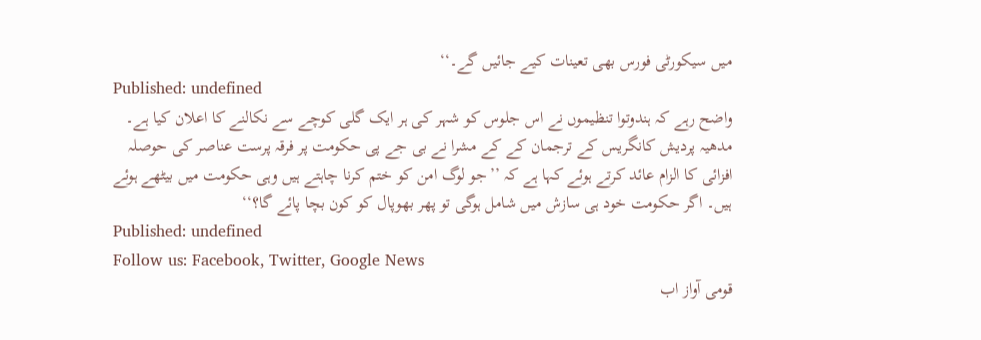میں سیکورٹی فورس بھی تعینات کیے جائیں گے۔‘‘
Published: undefined
واضح رہے کہ ہندوتوا تنظیموں نے اس جلوس کو شہر کی ہر ایک گلی کوچے سے نکالنے کا اعلان کیا ہے۔ مدھیہ پردیش کانگریس کے ترجمان کے کے مشرا نے بی جے پی حکومت پر فرقہ پرست عناصر کی حوصلہ افزائی کا الزام عائد کرتے ہوئے کہا ہے کہ ’’جو لوگ امن کو ختم کرنا چاہتے ہیں وہی حکومت میں بیٹھے ہوئے ہیں۔ اگر حکومت خود ہی سازش میں شامل ہوگی تو پھر بھوپال کو کون بچا پائے گا؟‘‘
Published: undefined
Follow us: Facebook, Twitter, Google News
قومی آواز اب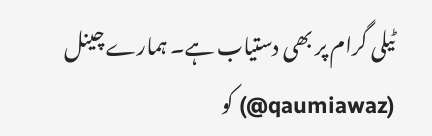ٹیلی گرام پر بھی دستیاب ہے۔ ہمارے چینل (qaumiawaz@) کو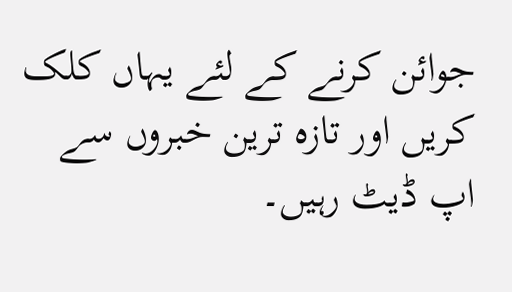جوائن کرنے کے لئے یہاں کلک کریں اور تازہ ترین خبروں سے اپ ڈیٹ رہیں۔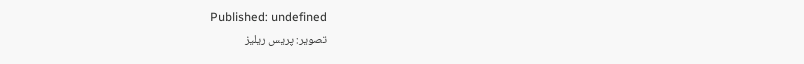Published: undefined
تصویر: پریس ریلیز